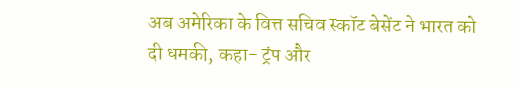अब अमेरिका के वित्त सचिव स्कॉट बेसेंट ने भारत को दी धमकी, कहा- ट्रंप और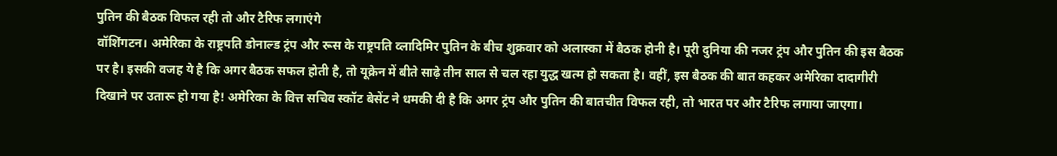पुतिन की बैठक विफल रही तो और टैरिफ लगाएंगे
वॉशिंगटन। अमेरिका के राष्ट्रपति डोनाल्ड ट्रंप और रूस के राष्ट्रपति व्लादिमिर पुतिन के बीच शुक्रवार को अलास्का में बैठक होनी है। पूरी दुनिया की नजर ट्रंप और पुतिन की इस बैठक पर है। इसकी वजह ये है कि अगर बैठक सफल होती है, तो यूक्रेन में बीते साढ़े तीन साल से चल रहा युद्ध खत्म हो सकता है। वहीं, इस बैठक की बात कहकर अमेरिका दादागीरी दिखाने पर उतारू हो गया है! अमेरिका के वित्त सचिव स्कॉट बेसेंट ने धमकी दी है कि अगर ट्रंप और पुतिन की बातचीत विफल रही, तो भारत पर और टैरिफ लगाया जाएगा।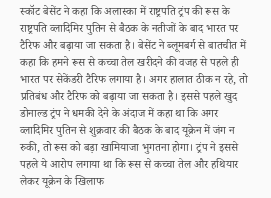स्कॉट बेसेंट ने कहा कि अलास्का में राष्ट्रपति ट्रंप की रूस के राष्ट्रपति व्लादिमिर पुतिन से बैठक के नतीजों के बाद भारत पर टैरिफ और बढ़ाया जा सकता है। बेसेंट ने ब्लूमबर्ग से बातचीत में कहा कि हमने रूस से कच्चा तेल खरीदने की वजह से पहले ही भारत पर सेकेंडरी टैरिफ लगाया है। अगर हालात ठीक न रहे, तो प्रतिबंध और टैरिफ को बढ़ाया जा सकता है। इससे पहले खुद डोनाल्ड ट्रंप ने धमकी देने के अंदाज में कहा था कि अगर व्लादिमिर पुतिन से शुक्रवार की बैठक के बाद यूक्रेन में जंग न रुकी, तो रूस को बड़ा खामियाजा भुगतना होगा। ट्रंप ने इससे पहले ये आरोप लगाया था कि रूस से कच्चा तेल और हथियार लेकर यूक्रेन के खिलाफ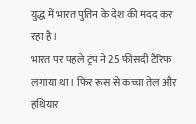युद्ध में भारत पुतिन के देश की मदद कर रहा है।
भारत पर पहले ट्रंप ने 25 फीसदी टैरिफ लगाया था। फिर रूस से कच्चा तेल और हथियार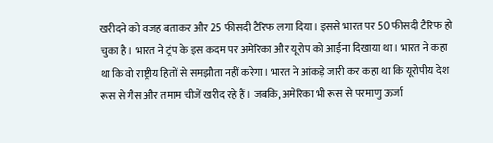खरीदने को वजह बताकर और 25 फीसदी टैरिफ लगा दिया। इससे भारत पर 50 फीसदी टैरिफ हो चुका है। भारत ने ट्रंप के इस कदम पर अमेरिका और यूरोप को आईना दिखाया था। भारत ने कहा था कि वो राष्ट्रीय हितों से समझौता नहीं करेगा। भारत ने आंकड़े जारी कर कहा था कि यूरोपीय देश रूस से गैस और तमाम चीजें खरीद रहे हैं। जबकि, अमेरिका भी रूस से परमाणु ऊर्जा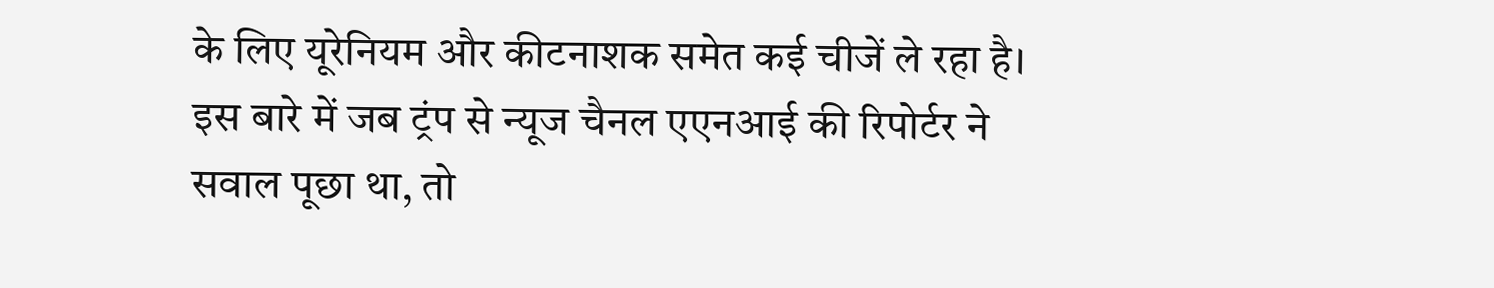के लिए यूरेनियम और कीटनाशक समेत कई चीजें ले रहा है। इस बारे में जब ट्रंप से न्यूज चैनल एएनआई की रिपोर्टर ने सवाल पूछा था, तो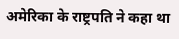अमेरिका के राष्ट्रपति ने कहा था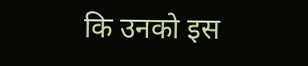कि उनको इस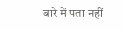बारे में पता नहीं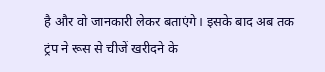है और वो जानकारी लेकर बताएंगे। इसके बाद अब तक ट्रंप ने रूस से चीजें खरीदने के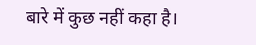बारे में कुछ नहीं कहा है।